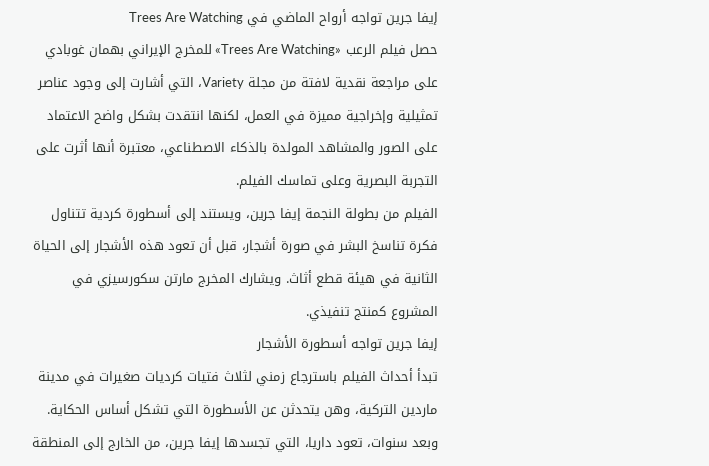إيفا جرين تواجه أرواح الماضي في Trees Are Watching
حصل فيلم الرعب «Trees Are Watching» للمخرج الإيراني بهمان غوبادي على مراجعة نقدية لافتة من مجلة Variety، التي أشارت إلى وجود عناصر تمثيلية وإخراجية مميزة في العمل، لكنها انتقدت بشكل واضح الاعتماد على الصور والمشاهد المولدة بالذكاء الاصطناعي، معتبرة أنها أثرت على التجربة البصرية وعلى تماسك الفيلم.
الفيلم من بطولة النجمة إيفا جرين، ويستند إلى أسطورة كردية تتناول فكرة تناسخ البشر في صورة أشجار، قبل أن تعود هذه الأشجار إلى الحياة الثانية في هيئة قطع أثاث. ويشارك المخرج مارتن سكورسيزي في المشروع كمنتج تنفيذي.
إيفا جرين تواجه أسطورة الأشجار
تبدأ أحداث الفيلم باسترجاع زمني لثلاث فتيات كرديات صغيرات في مدينة ماردين التركية، وهن يتحدثن عن الأسطورة التي تشكل أساس الحكاية. وبعد سنوات، تعود داريا، التي تجسدها إيفا جرين، من الخارج إلى المنطقة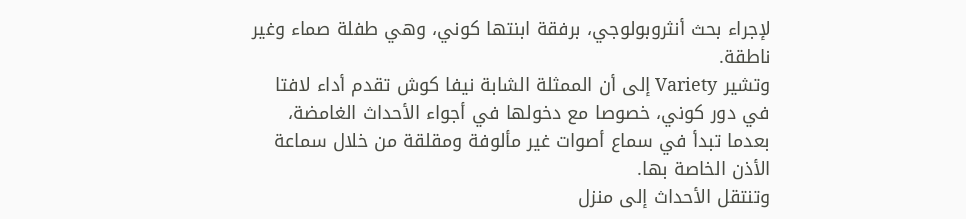لإجراء بحث أنثروبولوجي، برفقة ابنتها كوني، وهي طفلة صماء وغير ناطقة.
وتشير Variety إلى أن الممثلة الشابة نيفا كوش تقدم أداء لافتا في دور كوني، خصوصا مع دخولها في أجواء الأحداث الغامضة، بعدما تبدأ في سماع أصوات غير مألوفة ومقلقة من خلال سماعة الأذن الخاصة بها.
وتنتقل الأحداث إلى منزل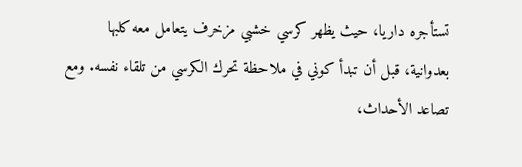تستأجره داريا، حيث يظهر كرسي خشبي مزخرف يتعامل معه كلبها بعدوانية، قبل أن تبدأ كوني في ملاحظة تحرك الكرسي من تلقاء نفسه. ومع تصاعد الأحداث،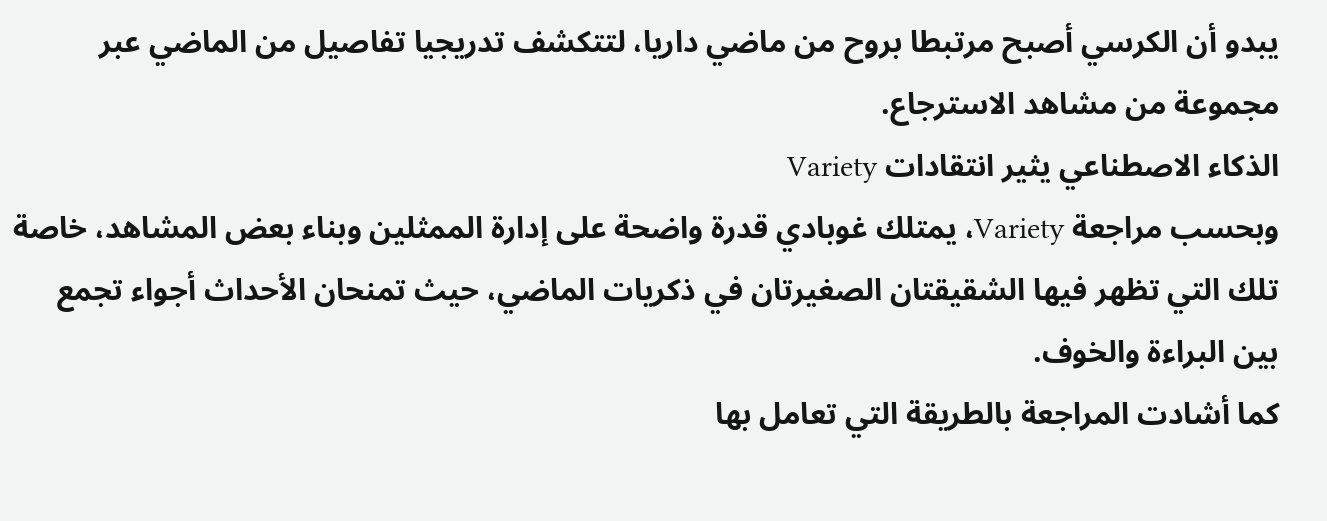يبدو أن الكرسي أصبح مرتبطا بروح من ماضي داريا، لتتكشف تدريجيا تفاصيل من الماضي عبر مجموعة من مشاهد الاسترجاع.
الذكاء الاصطناعي يثير انتقادات Variety
وبحسب مراجعة Variety، يمتلك غوبادي قدرة واضحة على إدارة الممثلين وبناء بعض المشاهد، خاصة تلك التي تظهر فيها الشقيقتان الصغيرتان في ذكريات الماضي، حيث تمنحان الأحداث أجواء تجمع بين البراءة والخوف.
كما أشادت المراجعة بالطريقة التي تعامل بها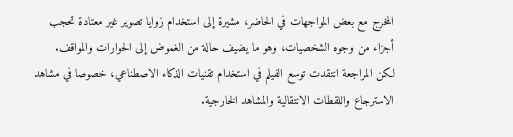المخرج مع بعض المواجهات في الحاضر، مشيرة إلى استخدام زوايا تصوير غير معتادة تحجب أجزاء من وجوه الشخصيات، وهو ما يضيف حالة من الغموض إلى الحوارات والمواقف.
لكن المراجعة انتقدت توسع الفيلم في استخدام تقنيات الذكاء الاصطناعي، خصوصا في مشاهد الاسترجاع واللقطات الانتقالية والمشاهد الخارجية.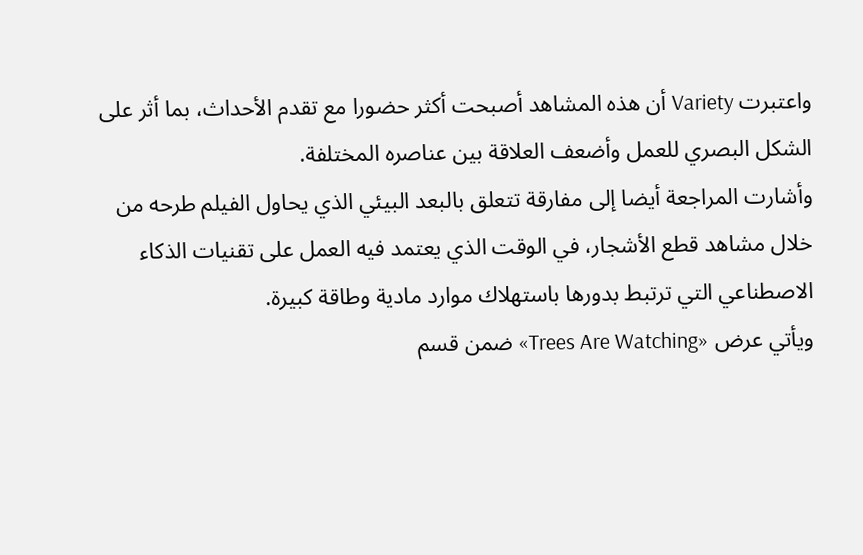واعتبرت Variety أن هذه المشاهد أصبحت أكثر حضورا مع تقدم الأحداث، بما أثر على الشكل البصري للعمل وأضعف العلاقة بين عناصره المختلفة.
وأشارت المراجعة أيضا إلى مفارقة تتعلق بالبعد البيئي الذي يحاول الفيلم طرحه من خلال مشاهد قطع الأشجار، في الوقت الذي يعتمد فيه العمل على تقنيات الذكاء الاصطناعي التي ترتبط بدورها باستهلاك موارد مادية وطاقة كبيرة.
ويأتي عرض «Trees Are Watching» ضمن قسم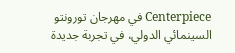Centerpiece في مهرجان تورونتو السينمائي الدولي، في تجربة جديدة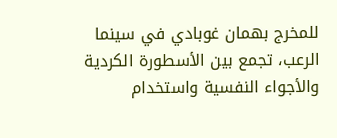للمخرج بهمان غوبادي في سينما الرعب، تجمع بين الأسطورة الكردية والأجواء النفسية واستخدام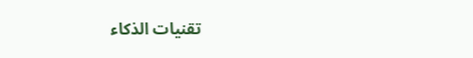تقنيات الذكاء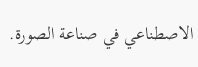الاصطناعي في صناعة الصورة.